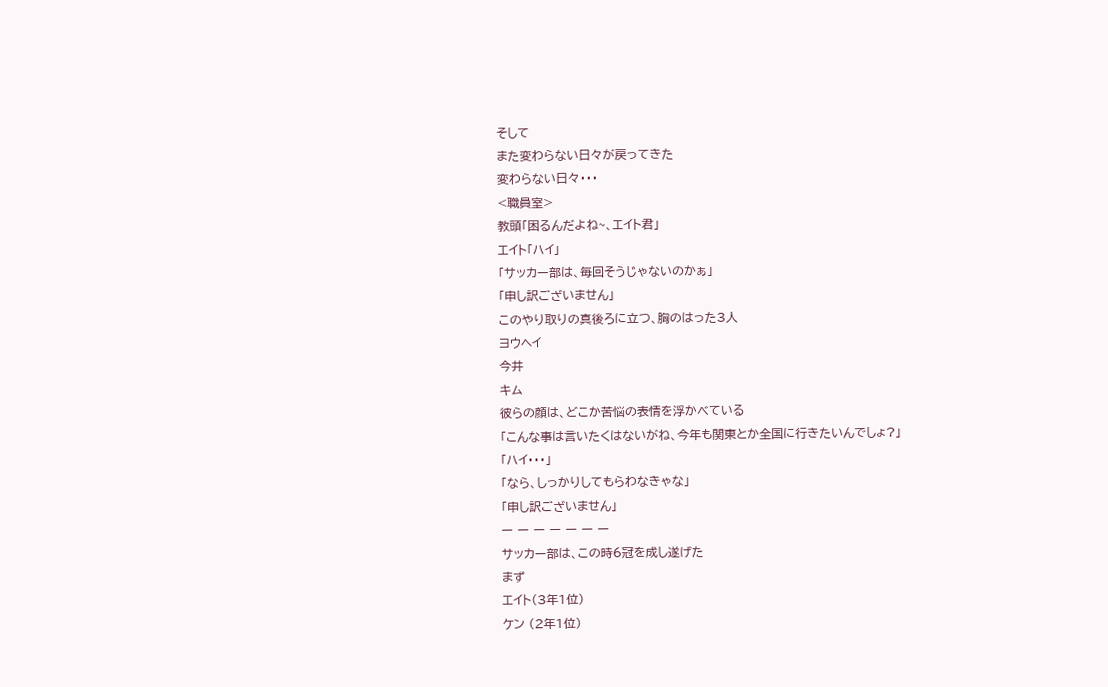そして
また変わらない日々が戻ってきた
変わらない日々・・・
<職員室>
教頭「困るんだよね~、エイト君」
エイト「ハイ」
「サッカー部は、毎回そうじゃないのかぁ」
「申し訳ございません」
このやり取りの真後ろに立つ、胸のはった3人
ヨウヘイ
今井
キム
彼らの顔は、どこか苦悩の表情を浮かべている
「こんな事は言いたくはないがね、今年も関東とか全国に行きたいんでしょ?」
「ハイ・・・」
「なら、しっかりしてもらわなきゃな」
「申し訳ございません」
ー ー ー ー ー ー ー
サッカー部は、この時6冠を成し遂げた
まず
エイト(3年1位)
ケン (2年1位)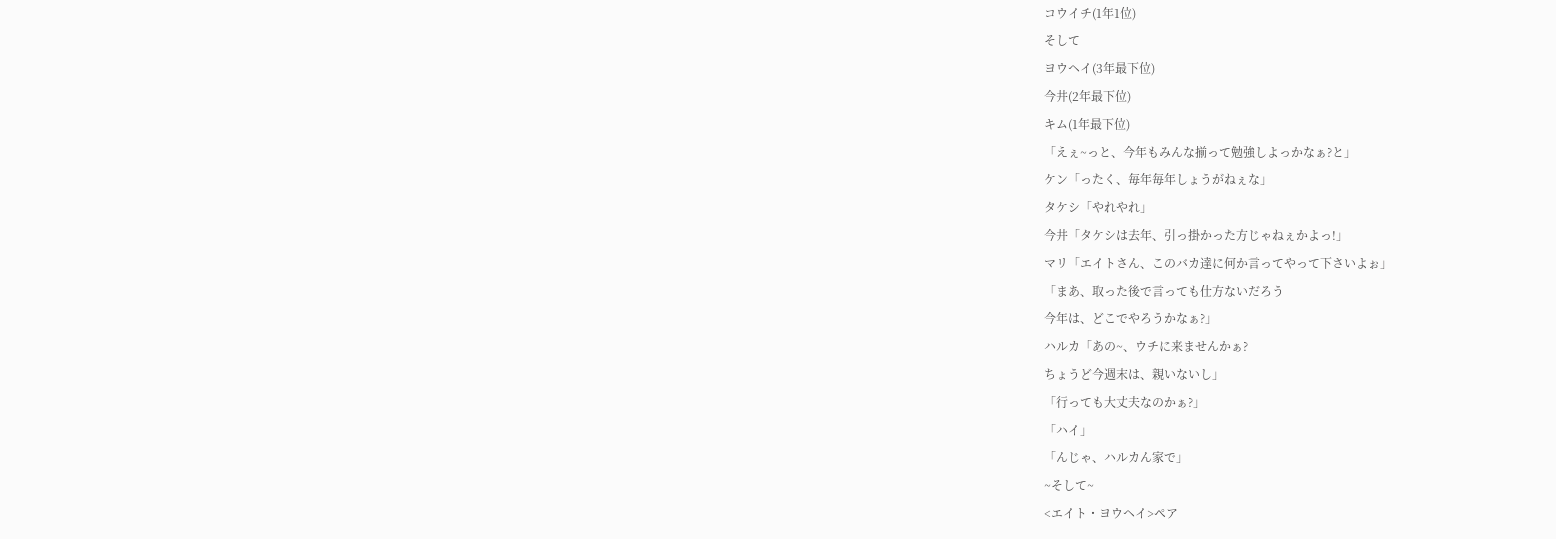コウイチ(1年1位)
そして
ヨウヘイ(3年最下位)
今井(2年最下位)
キム(1年最下位)
「えぇ~っと、今年もみんな揃って勉強しよっかなぁ?と」
ケン「ったく、毎年毎年しょうがねぇな」
タケシ「やれやれ」
今井「タケシは去年、引っ掛かった方じゃねぇかよっ!」
マリ「エイトさん、このバカ達に何か言ってやって下さいよぉ」
「まあ、取った後で言っても仕方ないだろう
今年は、どこでやろうかなぁ?」
ハルカ「あの~、ウチに来ませんかぁ?
ちょうど今週末は、親いないし」
「行っても大丈夫なのかぁ?」
「ハイ」
「んじゃ、ハルカん家で」
~そして~
<エイト・ヨウヘイ>ペア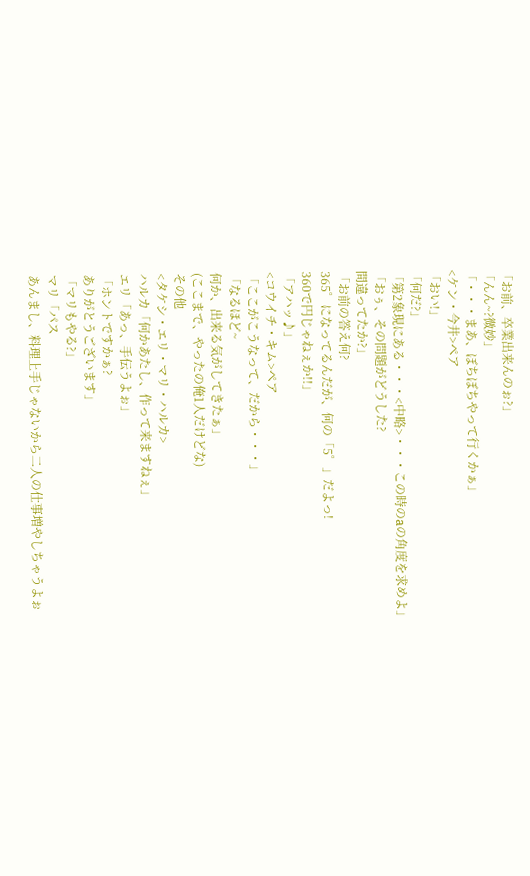「お前、卒業出来んのぉ?」
「んん~?微妙」
「・・・まあ、ぼちぼちやって行くかぁ」
<ケン・今井>ペア
「おい!」
「何だ?」
「第2象現にある・・・<中略>・・・この時のaの角度を求めよ」
「おぅ、その問題がどうした?
間違ってたか?」
「お前の答え何?
365゜になってるんだが、何の「5゜」だよっ!
360で円じゃねぇか!!」
「アハッ♪」
<コウイチ・キム>ペア
「ここがこうなって、だから・・・」
「なるほど~
何か、出来る気がしてきたぁ」
(ここまで、やったの俺1人だけどな)
その他
<タケシ・エリ・マリ・ハルカ>
ハルカ「何かあたし、作って来ますねぇ」
エリ「あっ、手伝うよぉ」
「ホントですかぁ?
ありがとうございます」
「マリもやる?」
マリ「パス
あんまし、料理上手じゃないから二人の仕事増やしちゃうよぉ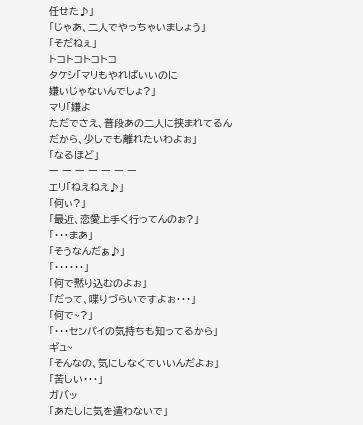任せた♪」
「じゃあ、二人でやっちゃいましょう」
「そだねぇ」
トコトコトコトコ
タケシ「マリもやればいいのに
嫌いじゃないんでしょ?」
マリ「嫌よ
ただでさえ、普段あの二人に挟まれてるんだから、少しでも離れたいわよぉ」
「なるほど」
ー ー ー ー ー ー ー
エリ「ねえねえ♪」
「何ぃ?」
「最近、恋愛上手く行ってんのぉ?」
「・・・まあ」
「そうなんだぁ♪」
「・・・・・・」
「何で黙り込むのよぉ」
「だって、喋りづらいですよぉ・・・」
「何で~?」
「・・・センパイの気持ちも知ってるから」
ギュ~
「そんなの、気にしなくていいんだよぉ」
「苦しい・・・」
ガバッ
「あたしに気を遣わないで」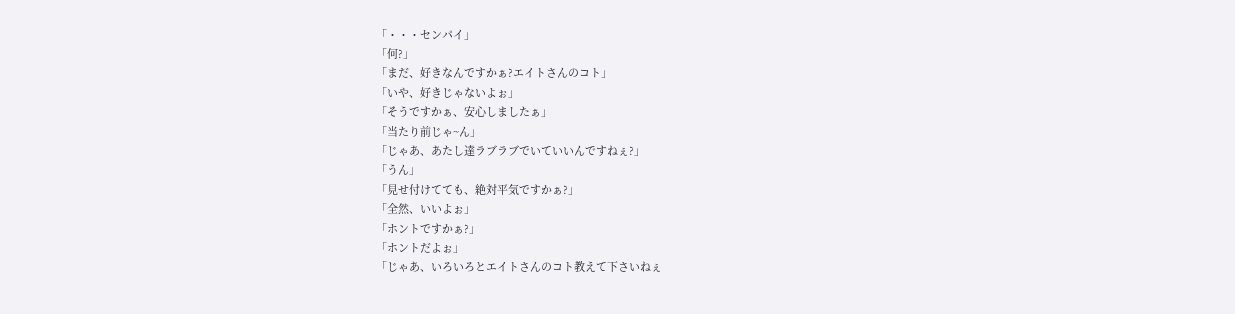「・・・センパイ」
「何?」
「まだ、好きなんですかぁ?エイトさんのコト」
「いや、好きじゃないよぉ」
「そうですかぁ、安心しましたぁ」
「当たり前じゃ~ん」
「じゃあ、あたし達ラブラブでいていいんですねぇ?」
「うん」
「見せ付けてても、絶対平気ですかぁ?」
「全然、いいよぉ」
「ホントですかぁ?」
「ホントだよぉ」
「じゃあ、いろいろとエイトさんのコト教えて下さいねぇ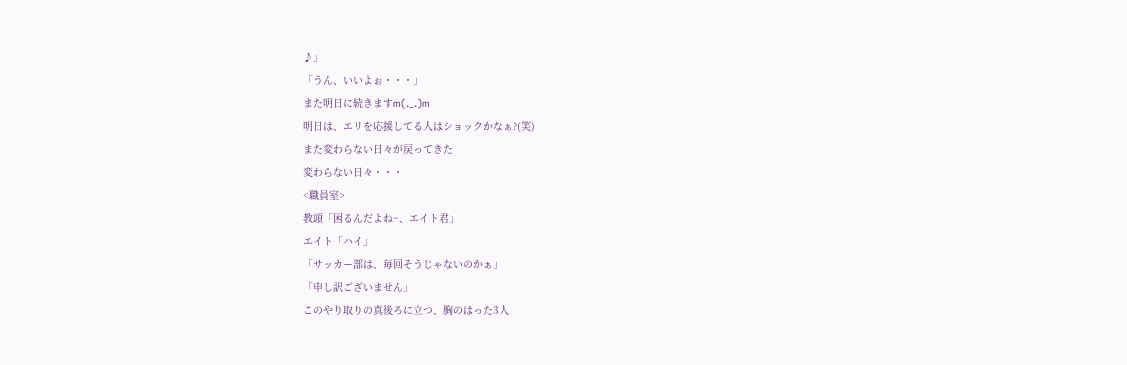♪」
「うん、いいよぉ・・・」
また明日に続きますm(._.)m
明日は、エリを応援してる人はショックかなぁ?(笑)
また変わらない日々が戻ってきた
変わらない日々・・・
<職員室>
教頭「困るんだよね~、エイト君」
エイト「ハイ」
「サッカー部は、毎回そうじゃないのかぁ」
「申し訳ございません」
このやり取りの真後ろに立つ、胸のはった3人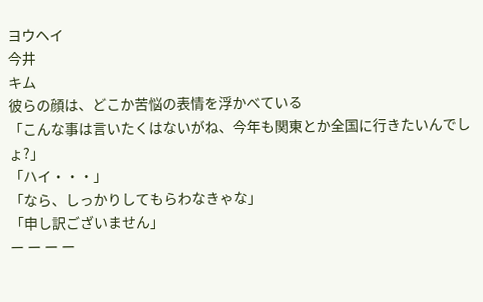ヨウヘイ
今井
キム
彼らの顔は、どこか苦悩の表情を浮かべている
「こんな事は言いたくはないがね、今年も関東とか全国に行きたいんでしょ?」
「ハイ・・・」
「なら、しっかりしてもらわなきゃな」
「申し訳ございません」
ー ー ー ー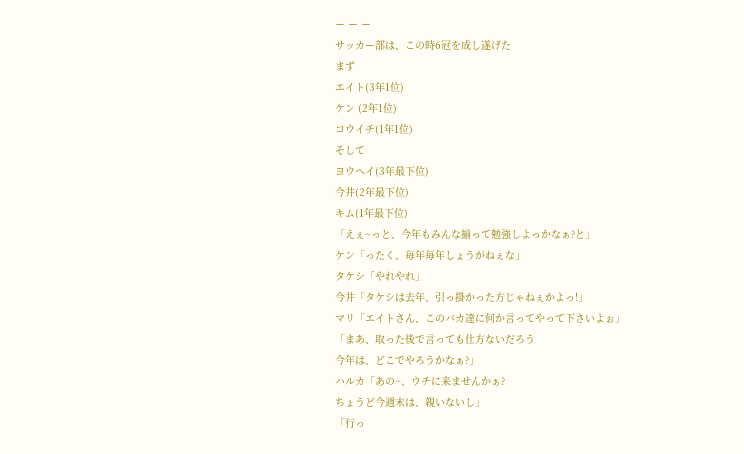ー ー ー
サッカー部は、この時6冠を成し遂げた
まず
エイト(3年1位)
ケン (2年1位)
コウイチ(1年1位)
そして
ヨウヘイ(3年最下位)
今井(2年最下位)
キム(1年最下位)
「えぇ~っと、今年もみんな揃って勉強しよっかなぁ?と」
ケン「ったく、毎年毎年しょうがねぇな」
タケシ「やれやれ」
今井「タケシは去年、引っ掛かった方じゃねぇかよっ!」
マリ「エイトさん、このバカ達に何か言ってやって下さいよぉ」
「まあ、取った後で言っても仕方ないだろう
今年は、どこでやろうかなぁ?」
ハルカ「あの~、ウチに来ませんかぁ?
ちょうど今週末は、親いないし」
「行っ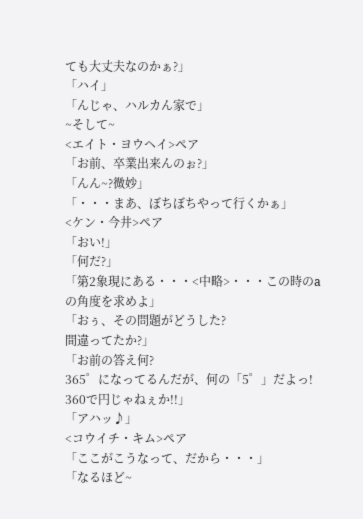ても大丈夫なのかぁ?」
「ハイ」
「んじゃ、ハルカん家で」
~そして~
<エイト・ヨウヘイ>ペア
「お前、卒業出来んのぉ?」
「んん~?微妙」
「・・・まあ、ぼちぼちやって行くかぁ」
<ケン・今井>ペア
「おい!」
「何だ?」
「第2象現にある・・・<中略>・・・この時のaの角度を求めよ」
「おぅ、その問題がどうした?
間違ってたか?」
「お前の答え何?
365゜になってるんだが、何の「5゜」だよっ!
360で円じゃねぇか!!」
「アハッ♪」
<コウイチ・キム>ペア
「ここがこうなって、だから・・・」
「なるほど~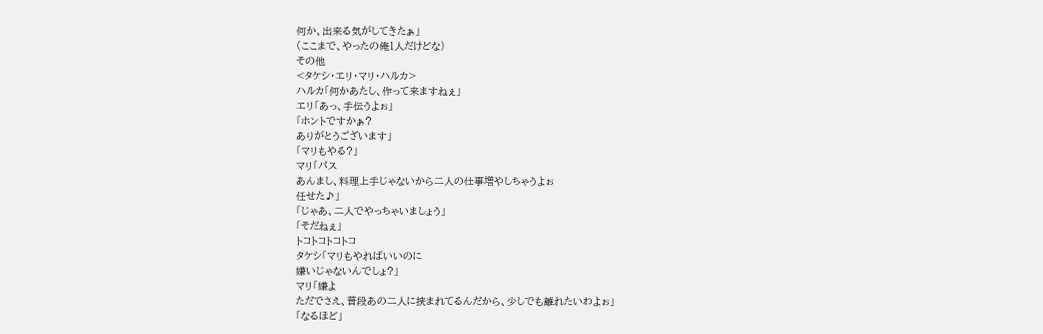何か、出来る気がしてきたぁ」
(ここまで、やったの俺1人だけどな)
その他
<タケシ・エリ・マリ・ハルカ>
ハルカ「何かあたし、作って来ますねぇ」
エリ「あっ、手伝うよぉ」
「ホントですかぁ?
ありがとうございます」
「マリもやる?」
マリ「パス
あんまし、料理上手じゃないから二人の仕事増やしちゃうよぉ
任せた♪」
「じゃあ、二人でやっちゃいましょう」
「そだねぇ」
トコトコトコトコ
タケシ「マリもやればいいのに
嫌いじゃないんでしょ?」
マリ「嫌よ
ただでさえ、普段あの二人に挟まれてるんだから、少しでも離れたいわよぉ」
「なるほど」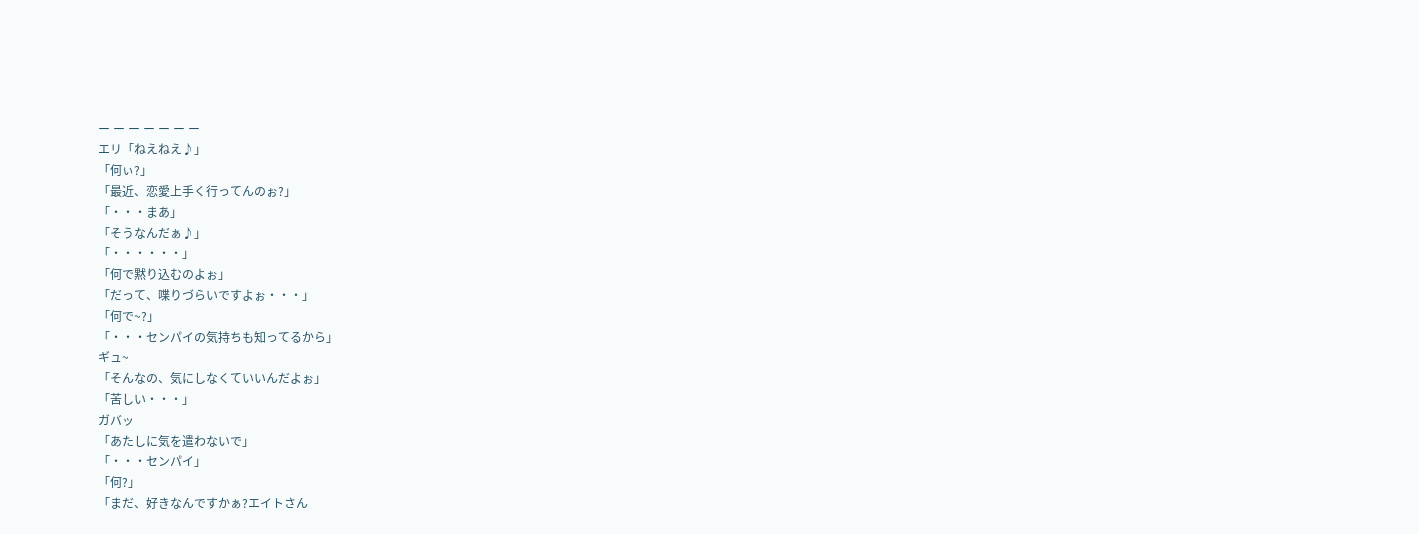ー ー ー ー ー ー ー
エリ「ねえねえ♪」
「何ぃ?」
「最近、恋愛上手く行ってんのぉ?」
「・・・まあ」
「そうなんだぁ♪」
「・・・・・・」
「何で黙り込むのよぉ」
「だって、喋りづらいですよぉ・・・」
「何で~?」
「・・・センパイの気持ちも知ってるから」
ギュ~
「そんなの、気にしなくていいんだよぉ」
「苦しい・・・」
ガバッ
「あたしに気を遣わないで」
「・・・センパイ」
「何?」
「まだ、好きなんですかぁ?エイトさん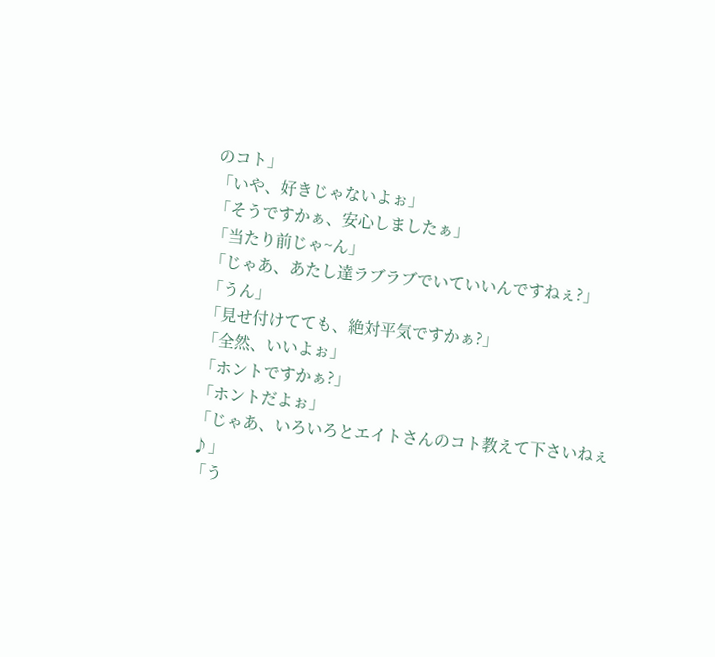のコト」
「いや、好きじゃないよぉ」
「そうですかぁ、安心しましたぁ」
「当たり前じゃ~ん」
「じゃあ、あたし達ラブラブでいていいんですねぇ?」
「うん」
「見せ付けてても、絶対平気ですかぁ?」
「全然、いいよぉ」
「ホントですかぁ?」
「ホントだよぉ」
「じゃあ、いろいろとエイトさんのコト教えて下さいねぇ♪」
「う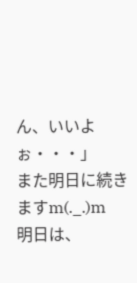ん、いいよぉ・・・」
また明日に続きますm(._.)m
明日は、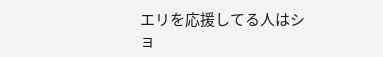エリを応援してる人はショ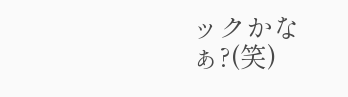ックかなぁ?(笑)